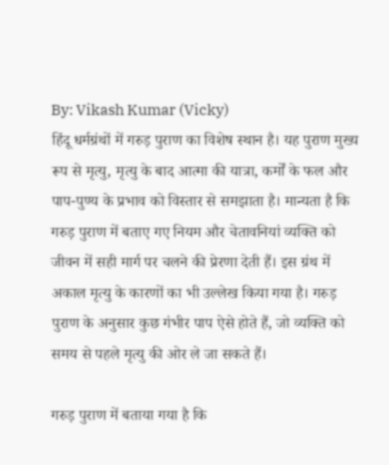By: Vikash Kumar (Vicky)
हिंदू धर्मग्रंथों में गरुड़ पुराण का विशेष स्थान है। यह पुराण मुख्य रूप से मृत्यु, मृत्यु के बाद आत्मा की यात्रा, कर्मों के फल और पाप-पुण्य के प्रभाव को विस्तार से समझाता है। मान्यता है कि गरुड़ पुराण में बताए गए नियम और चेतावनियां व्यक्ति को जीवन में सही मार्ग पर चलने की प्रेरणा देती हैं। इस ग्रंथ में अकाल मृत्यु के कारणों का भी उल्लेख किया गया है। गरुड़ पुराण के अनुसार कुछ गंभीर पाप ऐसे होते हैं, जो व्यक्ति को समय से पहले मृत्यु की ओर ले जा सकते हैं।

गरुड़ पुराण में बताया गया है कि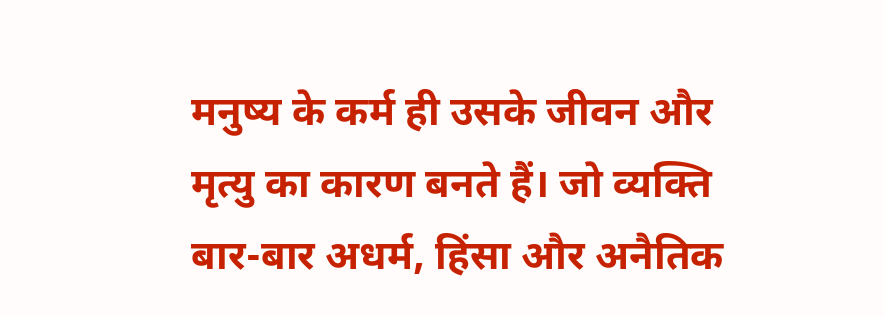मनुष्य के कर्म ही उसके जीवन और मृत्यु का कारण बनते हैं। जो व्यक्ति बार-बार अधर्म, हिंसा और अनैतिक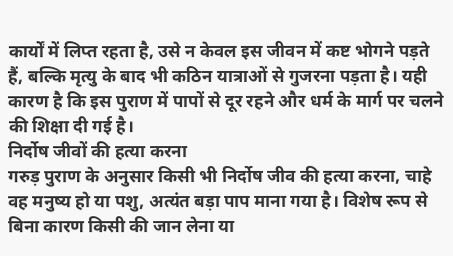कार्यों में लिप्त रहता है, उसे न केवल इस जीवन में कष्ट भोगने पड़ते हैं, बल्कि मृत्यु के बाद भी कठिन यात्राओं से गुजरना पड़ता है। यही कारण है कि इस पुराण में पापों से दूर रहने और धर्म के मार्ग पर चलने की शिक्षा दी गई है।
निर्दोष जीवों की हत्या करना
गरुड़ पुराण के अनुसार किसी भी निर्दोष जीव की हत्या करना, चाहे वह मनुष्य हो या पशु, अत्यंत बड़ा पाप माना गया है। विशेष रूप से बिना कारण किसी की जान लेना या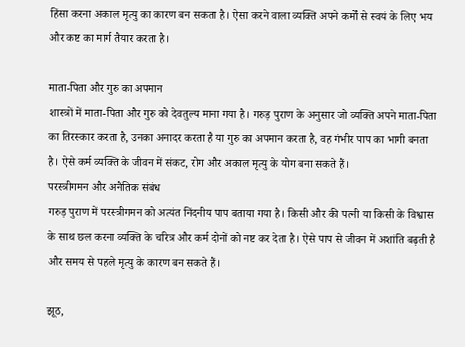हिंसा करना अकाल मृत्यु का कारण बन सकता है। ऐसा करने वाला व्यक्ति अपने कर्मों से स्वयं के लिए भय और कष्ट का मार्ग तैयार करता है।

माता-पिता और गुरु का अपमान
शास्त्रों में माता-पिता और गुरु को देवतुल्य माना गया है। गरुड़ पुराण के अनुसार जो व्यक्ति अपने माता-पिता का तिरस्कार करता है, उनका अनादर करता है या गुरु का अपमान करता है, वह गंभीर पाप का भागी बनता है। ऐसे कर्म व्यक्ति के जीवन में संकट, रोग और अकाल मृत्यु के योग बना सकते हैं।
परस्त्रीगमन और अनैतिक संबंध
गरुड़ पुराण में परस्त्रीगमन को अत्यंत निंदनीय पाप बताया गया है। किसी और की पत्नी या किसी के विश्वास के साथ छल करना व्यक्ति के चरित्र और कर्म दोनों को नष्ट कर देता है। ऐसे पाप से जीवन में अशांति बढ़ती है और समय से पहले मृत्यु के कारण बन सकते हैं।

झूठ,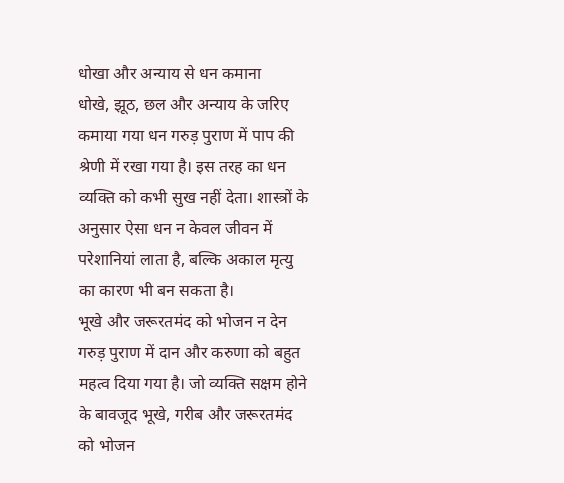धोखा और अन्याय से धन कमाना
धोखे, झूठ, छल और अन्याय के जरिए कमाया गया धन गरुड़ पुराण में पाप की श्रेणी में रखा गया है। इस तरह का धन व्यक्ति को कभी सुख नहीं देता। शास्त्रों के अनुसार ऐसा धन न केवल जीवन में परेशानियां लाता है, बल्कि अकाल मृत्यु का कारण भी बन सकता है।
भूखे और जरूरतमंद को भोजन न देन
गरुड़ पुराण में दान और करुणा को बहुत महत्व दिया गया है। जो व्यक्ति सक्षम होने के बावजूद भूखे, गरीब और जरूरतमंद को भोजन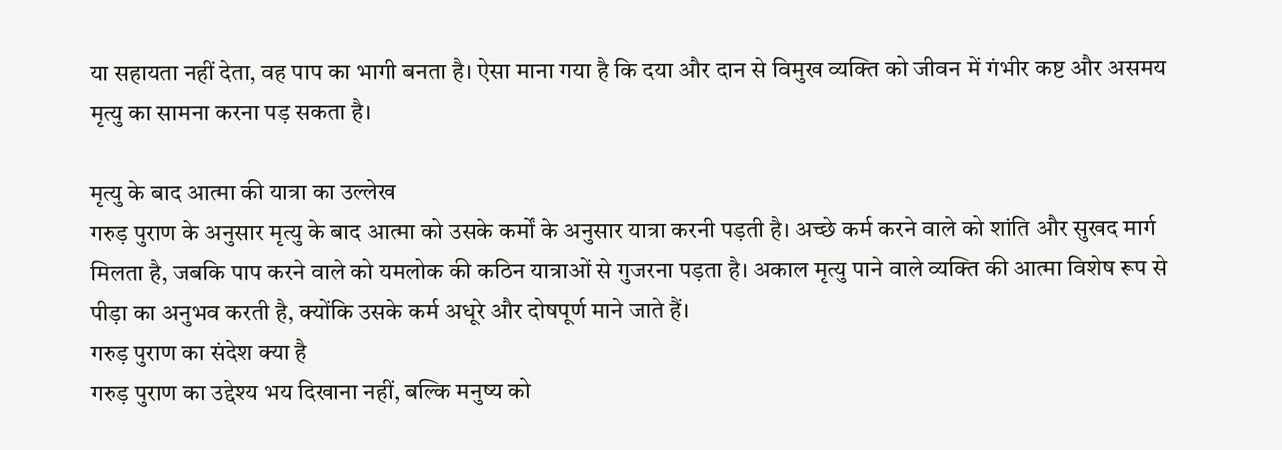या सहायता नहीं देता, वह पाप का भागी बनता है। ऐसा माना गया है कि दया और दान से विमुख व्यक्ति को जीवन में गंभीर कष्ट और असमय मृत्यु का सामना करना पड़ सकता है।

मृत्यु के बाद आत्मा की यात्रा का उल्लेख
गरुड़ पुराण के अनुसार मृत्यु के बाद आत्मा को उसके कर्मों के अनुसार यात्रा करनी पड़ती है। अच्छे कर्म करने वाले को शांति और सुखद मार्ग मिलता है, जबकि पाप करने वाले को यमलोक की कठिन यात्राओं से गुजरना पड़ता है। अकाल मृत्यु पाने वाले व्यक्ति की आत्मा विशेष रूप से पीड़ा का अनुभव करती है, क्योंकि उसके कर्म अधूरे और दोषपूर्ण माने जाते हैं।
गरुड़ पुराण का संदेश क्या है
गरुड़ पुराण का उद्देश्य भय दिखाना नहीं, बल्कि मनुष्य को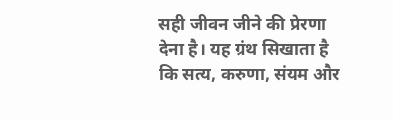सही जीवन जीने की प्रेरणा देना है। यह ग्रंथ सिखाता है कि सत्य, करुणा, संयम और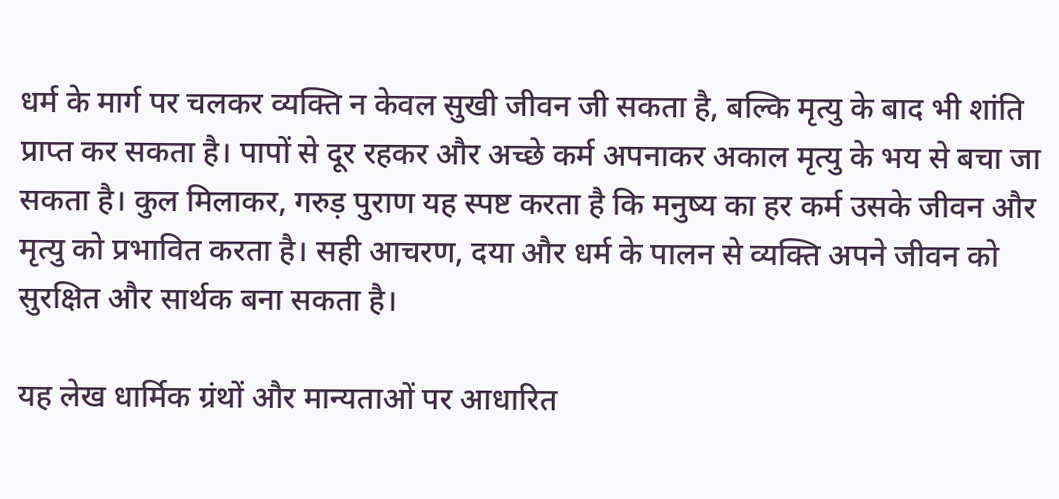धर्म के मार्ग पर चलकर व्यक्ति न केवल सुखी जीवन जी सकता है, बल्कि मृत्यु के बाद भी शांति प्राप्त कर सकता है। पापों से दूर रहकर और अच्छे कर्म अपनाकर अकाल मृत्यु के भय से बचा जा सकता है। कुल मिलाकर, गरुड़ पुराण यह स्पष्ट करता है कि मनुष्य का हर कर्म उसके जीवन और मृत्यु को प्रभावित करता है। सही आचरण, दया और धर्म के पालन से व्यक्ति अपने जीवन को सुरक्षित और सार्थक बना सकता है।

यह लेख धार्मिक ग्रंथों और मान्यताओं पर आधारित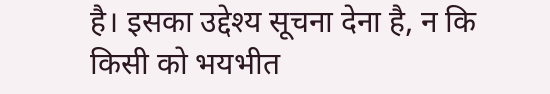है। इसका उद्देश्य सूचना देना है, न कि किसी को भयभीत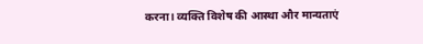करना। व्यक्ति विशेष की आस्था और मान्यताएं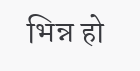भिन्न हो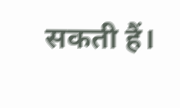सकती हैं।